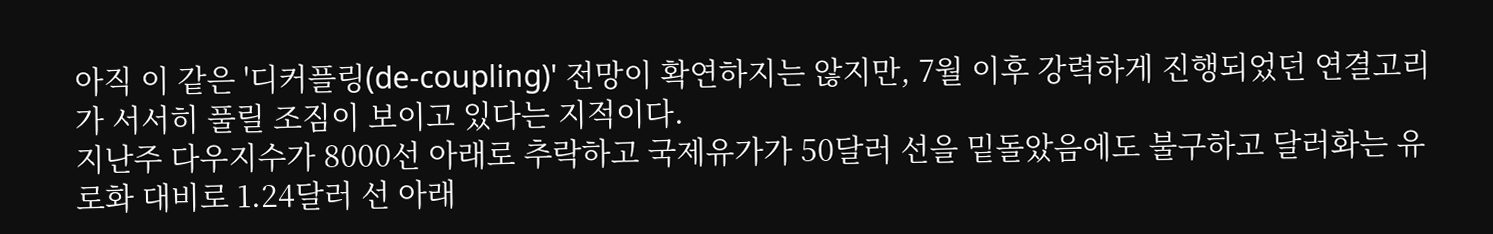아직 이 같은 '디커플링(de-coupling)' 전망이 확연하지는 않지만, 7월 이후 강력하게 진행되었던 연결고리가 서서히 풀릴 조짐이 보이고 있다는 지적이다.
지난주 다우지수가 8000선 아래로 추락하고 국제유가가 50달러 선을 밑돌았음에도 불구하고 달러화는 유로화 대비로 1.24달러 선 아래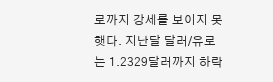로까지 강세를 보이지 못햇다. 지난달 달러/유로는 1.2329달러까지 하락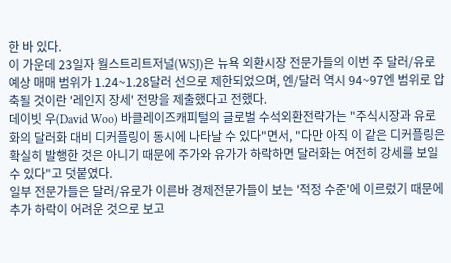한 바 있다.
이 가운데 23일자 월스트리트저널(WSJ)은 뉴욕 외환시장 전문가들의 이번 주 달러/유로 예상 매매 범위가 1.24~1.28달러 선으로 제한되었으며, 엔/달러 역시 94~97엔 범위로 압축될 것이란 '레인지 장세' 전망을 제출했다고 전했다.
데이빗 우(David Woo) 바클레이즈캐피털의 글로벌 수석외환전략가는 "주식시장과 유로화의 달러화 대비 디커플링이 동시에 나타날 수 있다"면서, "다만 아직 이 같은 디커플링은 확실히 발행한 것은 아니기 때문에 주가와 유가가 하락하면 달러화는 여전히 강세를 보일 수 있다"고 덧붙였다.
일부 전문가들은 달러/유로가 이른바 경제전문가들이 보는 '적정 수준'에 이르렀기 때문에 추가 하락이 어려운 것으로 보고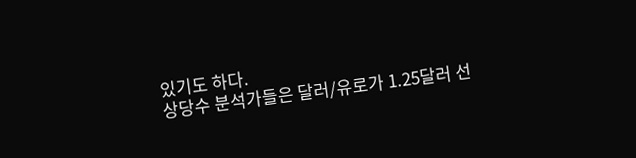있기도 하다.
상당수 분석가들은 달러/유로가 1.25달러 선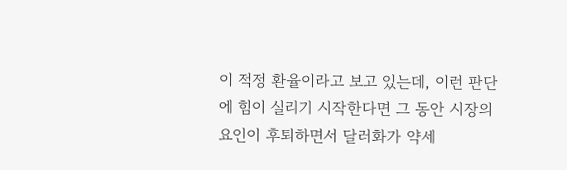이 적정 환율이라고 보고 있는데, 이런 판단에 힘이 실리기 시작한다면 그 동안 시장의 요인이 후퇴하면서 달러화가 약세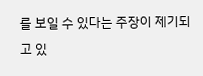를 보일 수 있다는 주장이 제기되고 있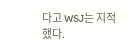다고 WSJ는 지적했다.